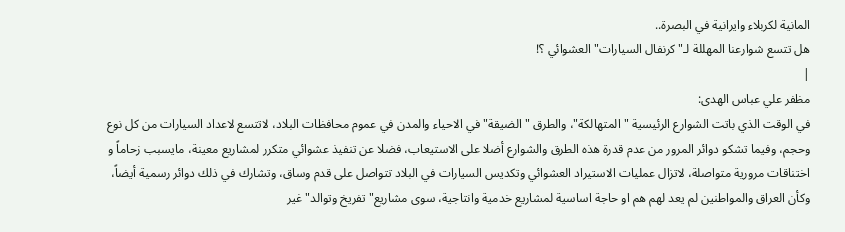المانية لكربلاء وايرانية في البصرة..
هل تتسع شوارعنا المهللة لـ"كرنفال السيارات" العشوائي ؟!
|
مظفر علي عباس الهدى:
في الوقت الذي باتت الشوارع الرئيسية " المتهالكة"، والطرق "الضيقة" في الاحياء والمدن في عموم محافظات البلاد، لاتتسع لاعداد السيارات من كل نوع وحجم، وفيما تشكو دوائر المرور من عدم قدرة هذه الطرق والشوارع أضلا على الاستيعاب، فضلا عن تنفيذ عشوائي متكرر لمشاريع معينة، مايسبب زحاماً و اختناقات مرورية متواصلة، لاتزال عمليات الاستيراد العشوائي وتكديس السيارات في البلاد تتواصل على قدم وساق، وتشارك في ذلك دوائر رسمية أيضاً، وكأن العراق والمواطنين لم يعد لهم هم او حاجة اساسية لمشاريع خدمية وانتاجية، سوى مشاريع"تفريخ وتوالد" غير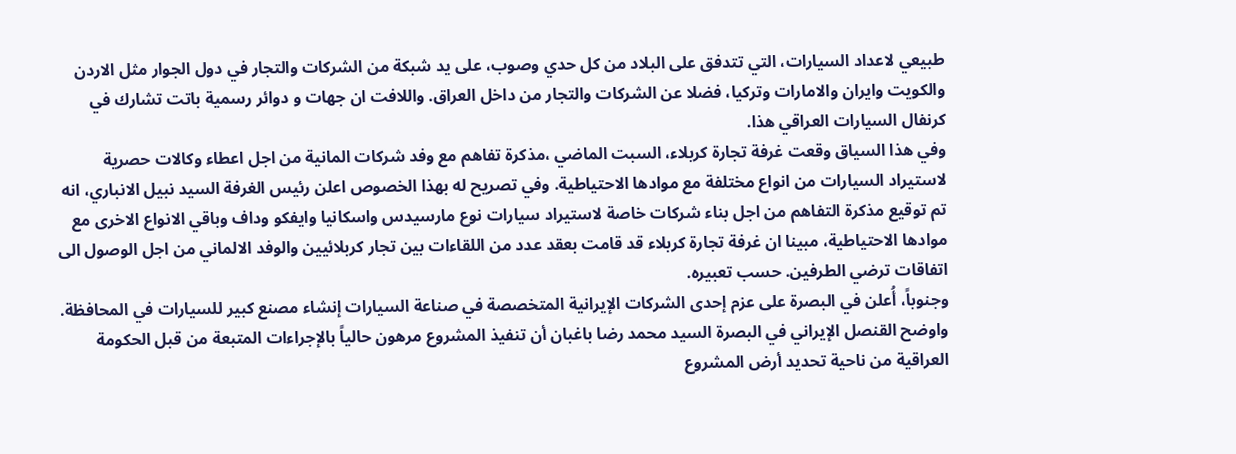طبيعي لاعداد السيارات، التي تتدفق على البلاد من كل حدي وصوب، على يد شبكة من الشركات والتجار في دول الجوار مثل الاردن والكويت وايران والامارات وتركيا، فضلا عن الشركات والتجار من داخل العراق. واللافت ان جهات و دوائر رسمية باتت تشارك في كرنفال السيارات العراقي هذا.
وفي هذا السياق وقعت غرفة تجارة كربلاء، السبت الماضي ،مذكرة تفاهم مع وفد شركات المانية من اجل اعطاء وكالات حصرية لاستيراد السيارات من انواع مختلفة مع موادها الاحتياطية. وفي تصريح له بهذا الخصوص اعلن رئيس الغرفة السيد نبيل الانباري، انه تم توقيع مذكرة التفاهم من اجل بناء شركات خاصة لاستيراد سيارات نوع مارسيدس واسكانيا وايفكو وداف وباقي الانواع الاخرى مع موادها الاحتياطية، مبينا ان غرفة تجارة كربلاء قد قامت بعقد عدد من اللقاءات بين تجار كربلائيين والوفد الالماني من اجل الوصول الى اتفاقات ترضي الطرفين. حسب تعبيره.
وجنوباً، أُعلن في البصرة على عزم إحدى الشركات الإيرانية المتخصصة في صناعة السيارات إنشاء مصنع كبير للسيارات في المحافظة. واوضح القنصل الإيراني في البصرة السيد محمد رضا باغبان أن تنفيذ المشروع مرهون حالياً بالإجراءات المتبعة من قبل الحكومة العراقية من ناحية تحديد أرض المشروع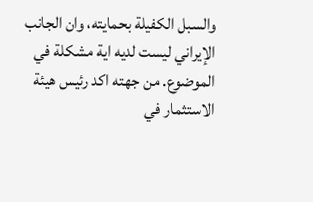والسبل الكفيلة بحمايته، وان الجانب الإيراني ليست لديه اية مشكلة في الموضوع. من جهته اكد رئيس هيئة الاستثمار في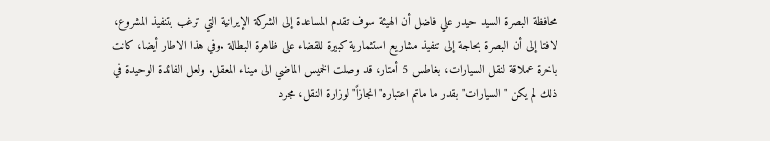محافظة البصرة السيد حيدر علي فاضل أن الهيئة سوف تقدم المساعدة إلى الشركة الإيرانية التي ترغب بتنفيذ المشروع، لافتا إلى أن البصرة بحاجة إلى تنفيذ مشاريع استثمارية كبيرة للقضاء على ظاهرة البطالة .وفي هذا الاطار أيضا، كانت باخرة عملاقة لنقل السيارات، بغاطس 5 أمتار، قد وصلت الخميس الماضي الى ميناء المعقل. ولعل الفائدة الوحيدة في ذلك لم يكن "السيارات" بقدر ما ماتم اعتباره"انجازاً" لوزارة النقل، مجرد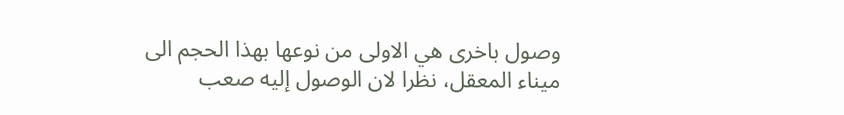وصول باخرى هي الاولى من نوعها بهذا الحجم الى ميناء المعقل، نظرا لان الوصول إليه صعب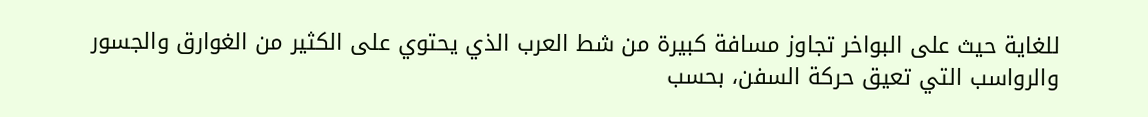للغاية حيث على البواخر تجاوز مسافة كبيرة من شط العرب الذي يحتوي على الكثير من الغوارق والجسور والرواسب التي تعيق حركة السفن، بحسب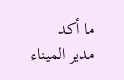ما أكد مدير الميناء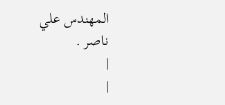المهندس علي ناصر .
|
|